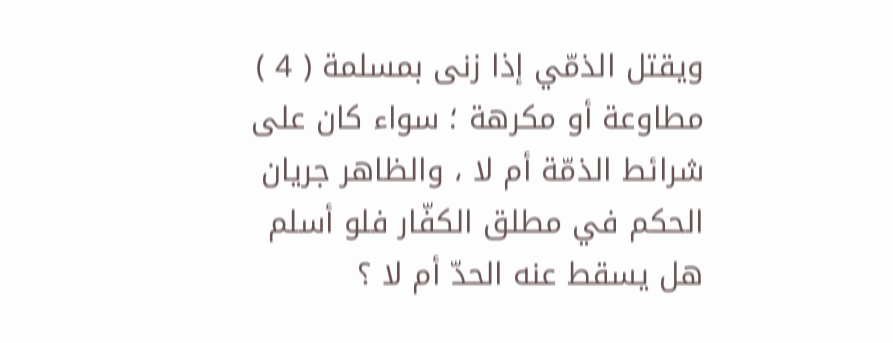ويقتل الذمّي إذا زنى بمسلمة ( 4 ) مطاوعة أو مكرهة ؛ سواء كان على شرائط الذمّة أم لا ، والظاهر جريان الحكم في مطلق الكفّار فلو أسلم هل يسقط عنه الحدّ أم لا ؟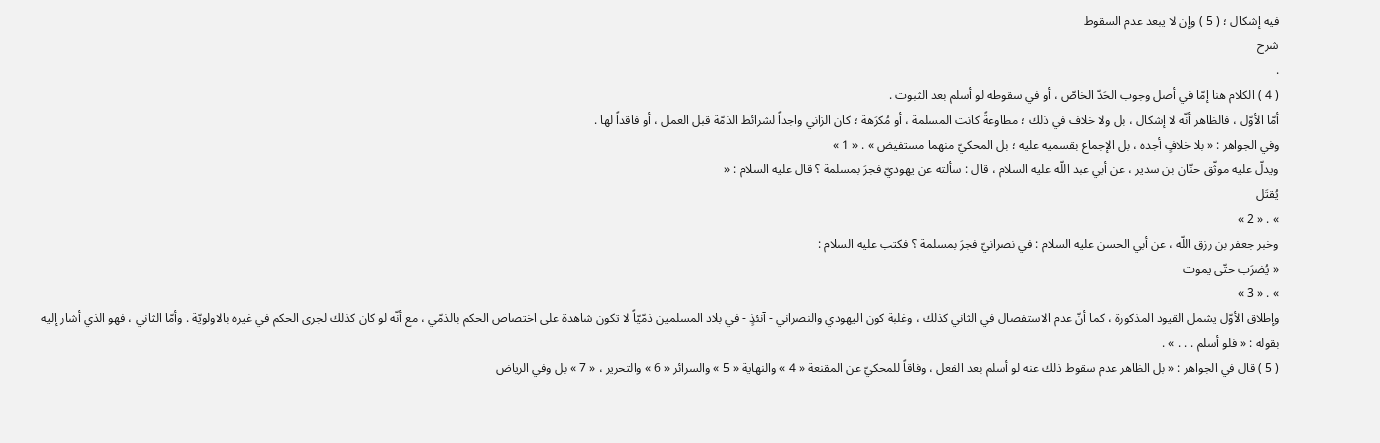فيه إشكال ؛ ( 5 ) وإن لا يبعد عدم السقوط
شرح
.
( 4 ) الكلام هنا إمّا في أصل وجوب الحَدّ الخاصّ ، أو في سقوطه لو أسلم بعد الثبوت .
أمّا الأوّل ، فالظاهر أنّه لا إشكال ، بل ولا خلاف في ذلك ؛ مطاوعةً كانت المسلمة ، أو مُكرَهة ؛ كان الزاني واجداً لشرائط الذمّة قبل العمل ، أو فاقداً لها .
وفي الجواهر : « بلا خلافٍ أجده ، بل الإجماع بقسميه عليه ؛ بل المحكيّ منهما مستفيض » . « 1 »
ويدلّ عليه موثّق حنّان بن سدير ، عن أبي عبد اللّه عليه السلام ، قال : سألته عن يهوديّ فجرَ بمسلمة ؟ قال عليه السلام : «
يُقتَل
» . « 2 »
وخبر جعفر بن رزق اللّه ، عن أبي الحسن عليه السلام : في نصرانيّ فجرَ بمسلمة ؟ فكتب عليه السلام :
« يُضرَب حتّى يموت
» . « 3 »
وإطلاق الأوّل يشمل القيود المذكورة ، كما أنّ عدم الاستفصال في الثاني كذلك ، وغلبة كون اليهودي والنصراني - آنئذٍ - في بلاد المسلمين ذمّيّاً لا تكون شاهدة على اختصاص الحكم بالذمّي ، مع أنّه لو كان كذلك لجرى الحكم في غيره بالاولويّة . وأمّا الثاني ، فهو الذي أشار إليه بقوله : « فلو أسلم . . . » .
( 5 ) قال في الجواهر : « بل الظاهر عدم سقوط ذلك عنه لو أسلم بعد الفعل ، وفاقاً للمحكيّ عن المقنعة « 4 » والنهاية « 5 » والسرائر « 6 » والتحرير ، « 7 » بل وفي الرياض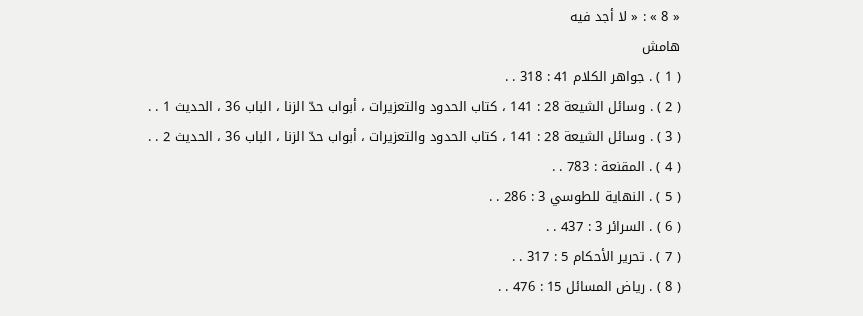« 8 » : « لا أجد فيه
هامش
( 1 ) . جواهر الكلام 41 : 318 . .
( 2 ) . وسائل الشيعة 28 : 141 ، كتاب الحدود والتعزيرات ، أبواب حدّ الزنا ، الباب 36 ، الحديث 1 . .
( 3 ) . وسائل الشيعة 28 : 141 ، كتاب الحدود والتعزيرات ، أبواب حدّ الزنا ، الباب 36 ، الحديث 2 . .
( 4 ) . المقنعة : 783 . .
( 5 ) . النهاية للطوسي 3 : 286 . .
( 6 ) . السرائر 3 : 437 . .
( 7 ) . تحرير الأحكام 5 : 317 . .
( 8 ) . رياض المسائل 15 : 476 . .